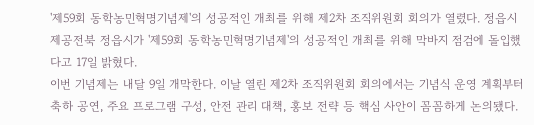'제59회 동학농민혁명기념제'의 성공적인 개최를 위해 제2차 조직위원회 회의가 열렸다. 정읍시 제공전북 정읍시가 '제59회 동학농민혁명기념제'의 성공적인 개최를 위해 막바지 점검에 돌입했다고 17일 밝혔다.
이번 기념제는 내달 9일 개막한다. 이날 열린 제2차 조직위원회 회의에서는 기념식 운영 계획부터 축하 공연, 주요 프로그램 구성, 안전 관리 대책, 홍보 전략 등 핵심 사안이 꼼꼼하게 논의됐다.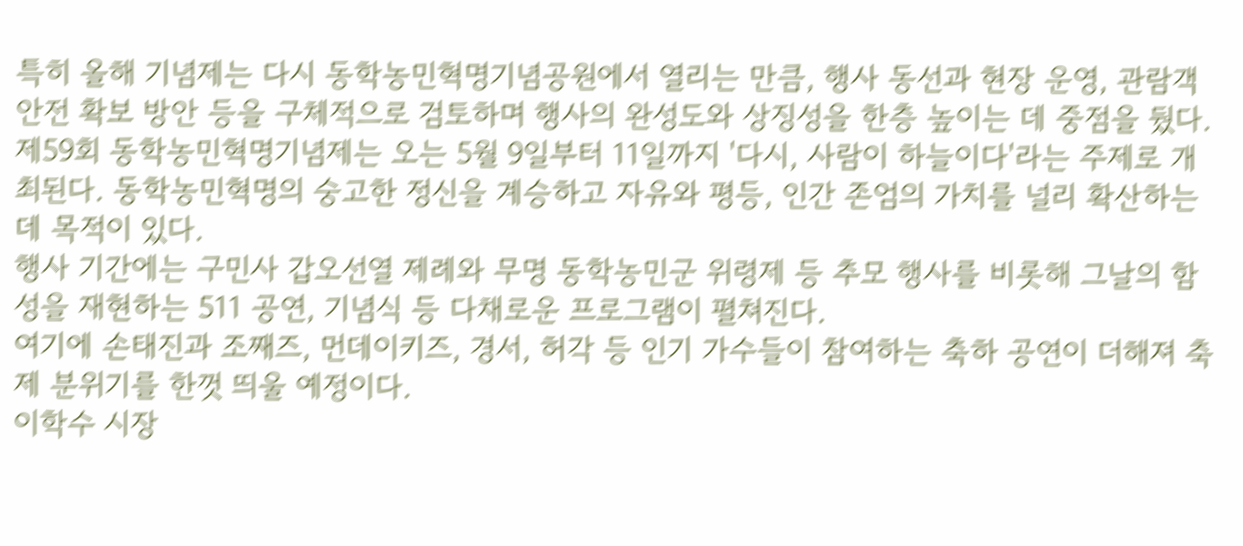특히 올해 기념제는 다시 동학농민혁명기념공원에서 열리는 만큼, 행사 동선과 현장 운영, 관람객 안전 확보 방안 등을 구체적으로 검토하며 행사의 완성도와 상징성을 한층 높이는 데 중점을 뒀다.
제59회 동학농민혁명기념제는 오는 5월 9일부터 11일까지 '다시, 사람이 하늘이다'라는 주제로 개최된다. 동학농민혁명의 숭고한 정신을 계승하고 자유와 평등, 인간 존엄의 가치를 널리 확산하는 데 목적이 있다.
행사 기간에는 구민사 갑오선열 제례와 무명 동학농민군 위령제 등 추모 행사를 비롯해 그날의 함성을 재현하는 511 공연, 기념식 등 다채로운 프로그램이 펼쳐진다.
여기에 손태진과 조째즈, 먼데이키즈, 경서, 허각 등 인기 가수들이 참여하는 축하 공연이 더해져 축제 분위기를 한껏 띄울 예정이다.
이학수 시장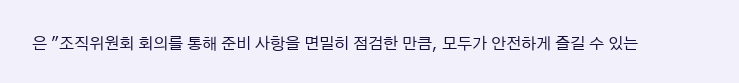은 "조직위원회 회의를 통해 준비 사항을 면밀히 점검한 만큼, 모두가 안전하게 즐길 수 있는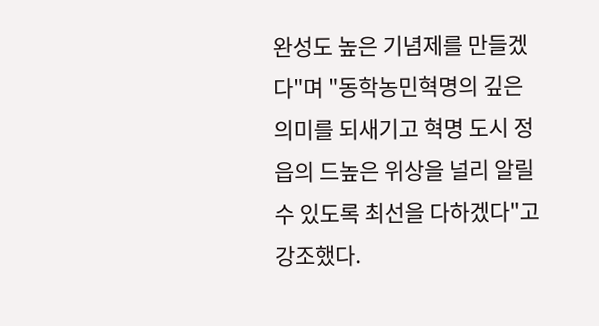완성도 높은 기념제를 만들겠다"며 "동학농민혁명의 깊은 의미를 되새기고 혁명 도시 정읍의 드높은 위상을 널리 알릴 수 있도록 최선을 다하겠다"고 강조했다.